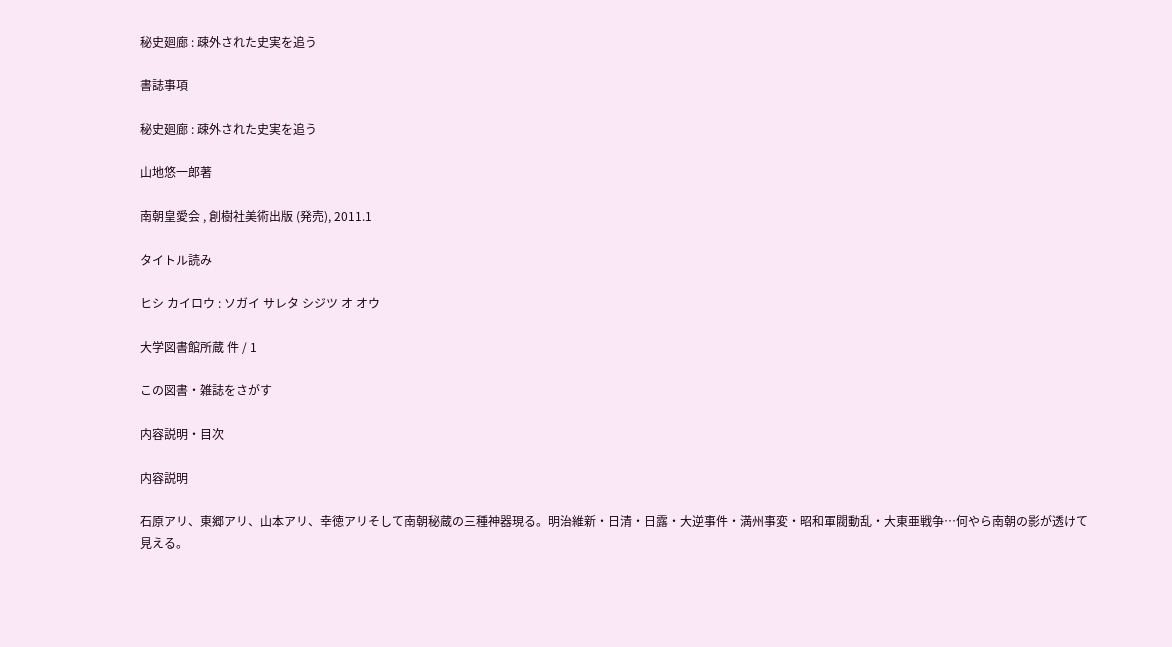秘史廻廊 : 疎外された史実を追う

書誌事項

秘史廻廊 : 疎外された史実を追う

山地悠一郎著

南朝皇愛会 , 創樹社美術出版 (発売), 2011.1

タイトル読み

ヒシ カイロウ : ソガイ サレタ シジツ オ オウ

大学図書館所蔵 件 / 1

この図書・雑誌をさがす

内容説明・目次

内容説明

石原アリ、東郷アリ、山本アリ、幸徳アリそして南朝秘蔵の三種神器現る。明治維新・日清・日露・大逆事件・満州事変・昭和軍閥動乱・大東亜戦争…何やら南朝の影が透けて見える。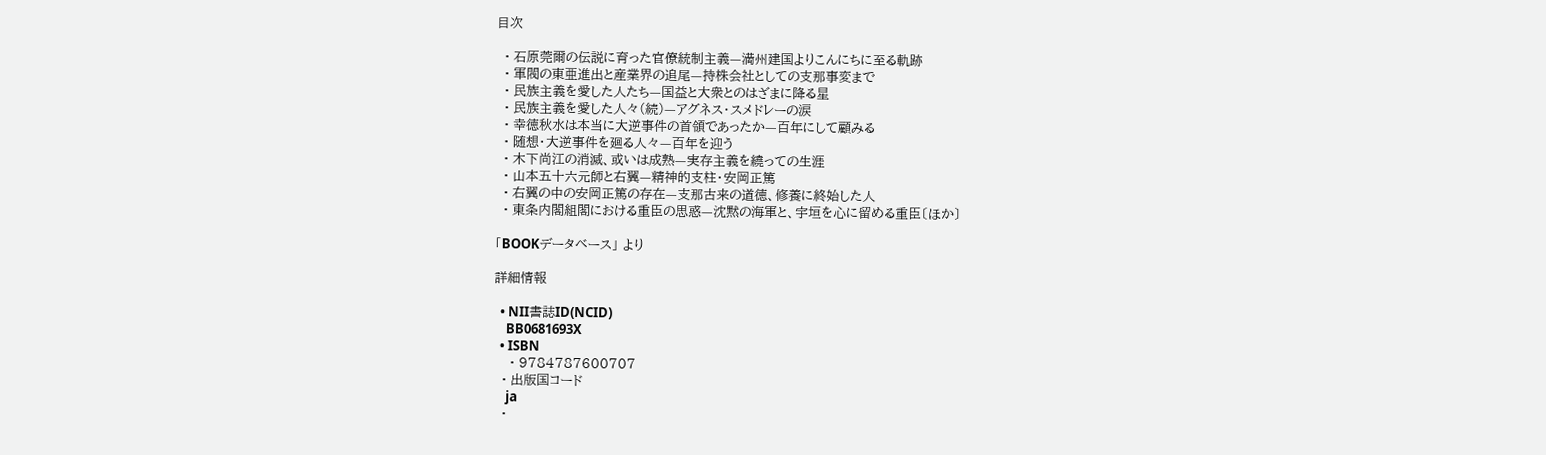目次

  • 石原莞爾の伝説に育った官僚統制主義—満州建国よりこんにちに至る軌跡
  • 軍閥の東亜進出と産業界の追尾—持株会社としての支那事変まで
  • 民族主義を愛した人たち—国益と大衆とのはざまに降る星
  • 民族主義を愛した人々(続)—アグネス・スメドレーの涙
  • 幸徳秋水は本当に大逆事件の首領であったか—百年にして顧みる
  • 随想・大逆事件を廻る人々—百年を迎う
  • 木下尚江の消滅、或いは成熟—実存主義を繞っての生涯
  • 山本五十六元師と右翼—精神的支柱・安岡正篤
  • 右翼の中の安岡正篤の存在—支那古来の道徳、修養に終始した人
  • 東条内閣組閣における重臣の思惑—沈黙の海軍と、宇垣を心に留める重臣〔ほか〕

「BOOKデータベース」 より

詳細情報

  • NII書誌ID(NCID)
    BB0681693X
  • ISBN
    • 9784787600707
  • 出版国コード
    ja
  •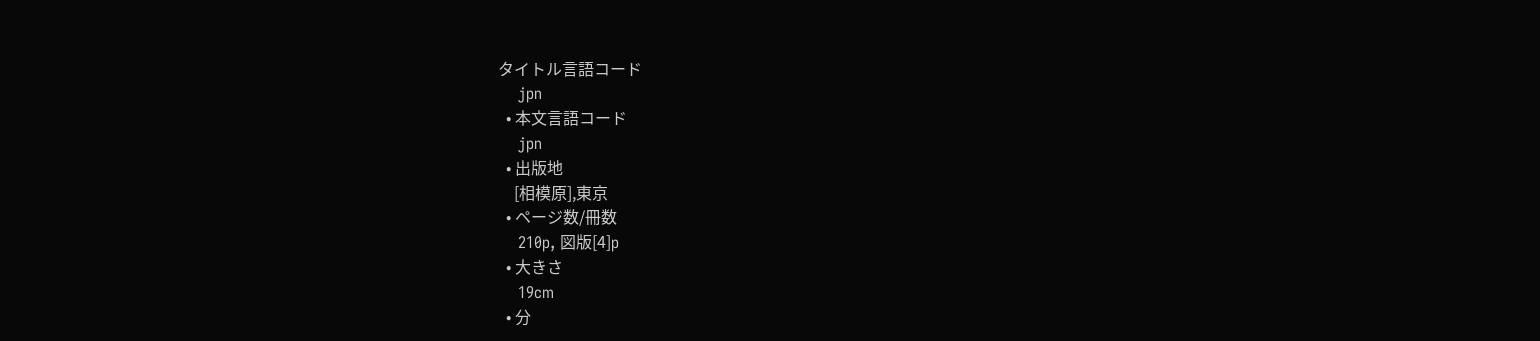タイトル言語コード
    jpn
  • 本文言語コード
    jpn
  • 出版地
    [相模原],東京
  • ページ数/冊数
    210p, 図版[4]p
  • 大きさ
    19cm
  • 分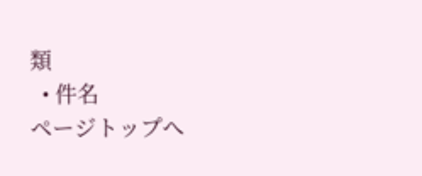類
  • 件名
ページトップへ